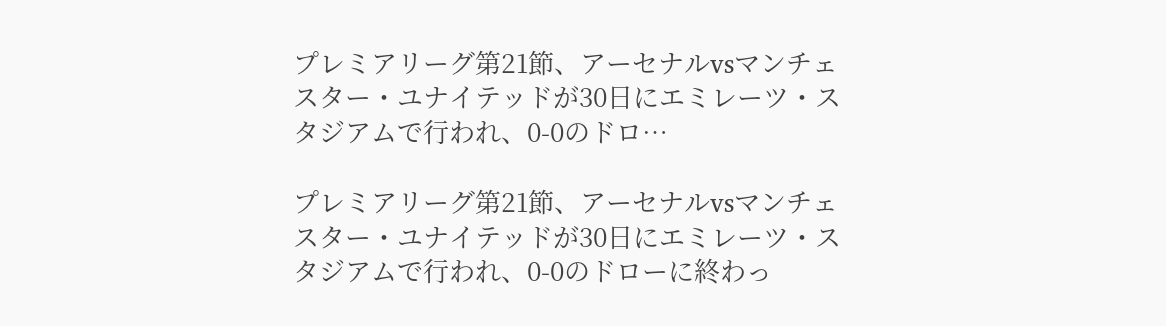プレミアリーグ第21節、アーセナルvsマンチェスター・ユナイテッドが30日にエミレーツ・スタジアムで行われ、0-0のドロ…

プレミアリーグ第21節、アーセナルvsマンチェスター・ユナイテッドが30日にエミレーツ・スタジアムで行われ、0-0のドローに終わっ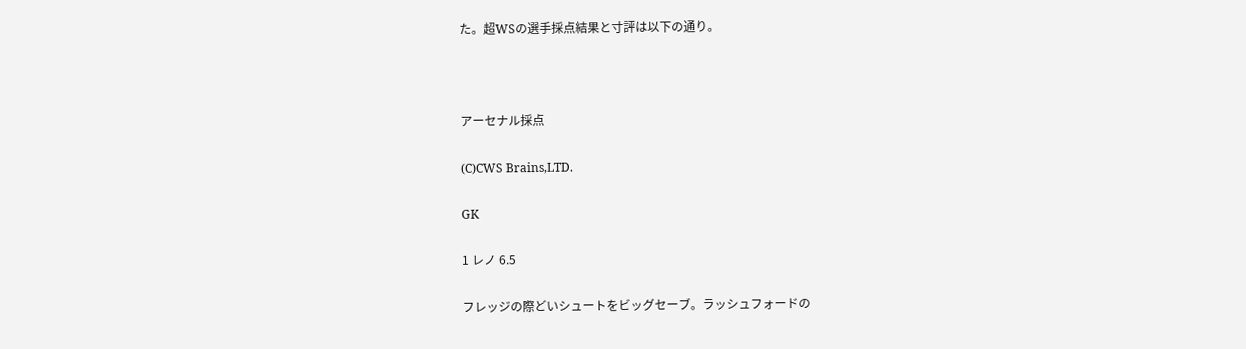た。超WSの選手採点結果と寸評は以下の通り。



アーセナル採点

(C)CWS Brains,LTD.

GK

1 レノ 6.5

フレッジの際どいシュートをビッグセーブ。ラッシュフォードの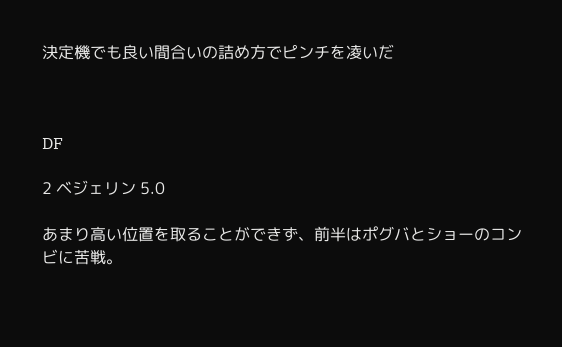決定機でも良い間合いの詰め方でピンチを凌いだ



DF

2 ベジェリン 5.0

あまり高い位置を取ることができず、前半はポグバとショーのコンビに苦戦。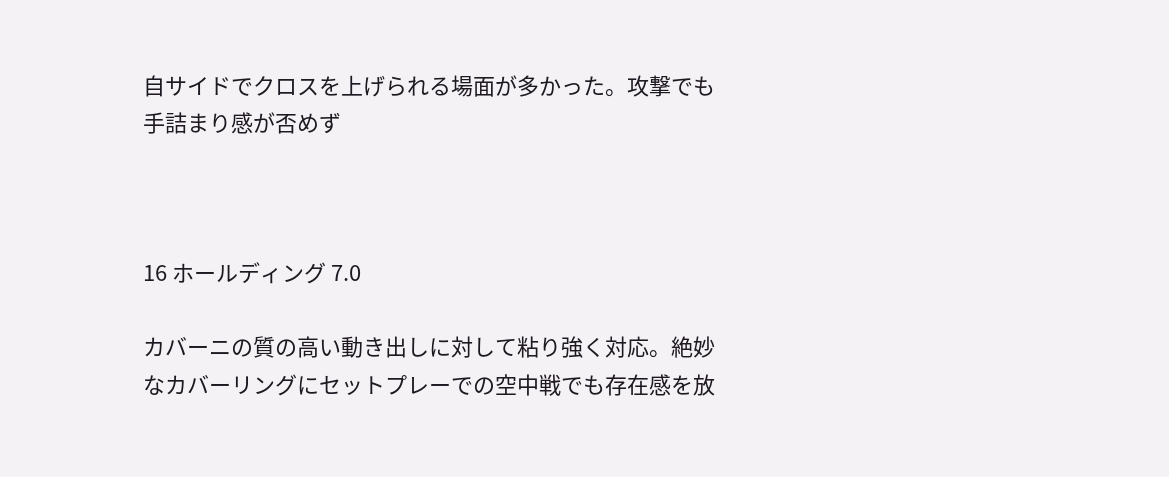自サイドでクロスを上げられる場面が多かった。攻撃でも手詰まり感が否めず



16 ホールディング 7.0

カバーニの質の高い動き出しに対して粘り強く対応。絶妙なカバーリングにセットプレーでの空中戦でも存在感を放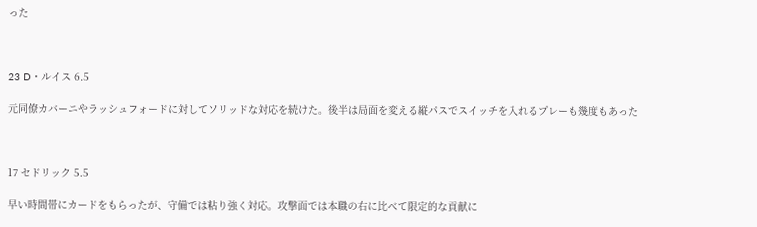った



23 D・ルイス 6.5

元同僚カバーニやラッシュフォードに対してソリッドな対応を続けた。後半は局面を変える縦パスでスイッチを入れるプレーも幾度もあった



17 セドリック 5.5

早い時間帯にカードをもらったが、守備では粘り強く対応。攻撃面では本職の右に比べて限定的な貢献に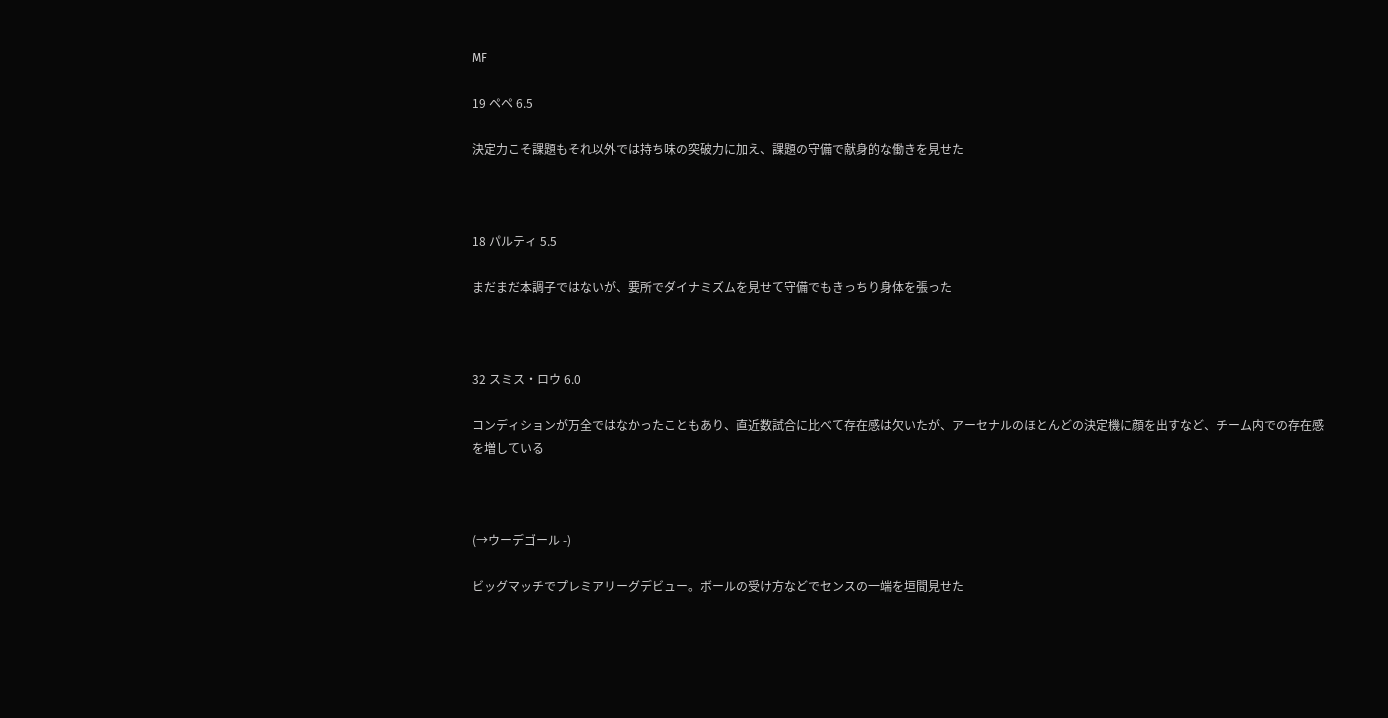MF

19 ペペ 6.5

決定力こそ課題もそれ以外では持ち味の突破力に加え、課題の守備で献身的な働きを見せた



18 パルティ 5.5

まだまだ本調子ではないが、要所でダイナミズムを見せて守備でもきっちり身体を張った



32 スミス・ロウ 6.0

コンディションが万全ではなかったこともあり、直近数試合に比べて存在感は欠いたが、アーセナルのほとんどの決定機に顔を出すなど、チーム内での存在感を増している



(→ウーデゴール -)

ビッグマッチでプレミアリーグデビュー。ボールの受け方などでセンスの一端を垣間見せた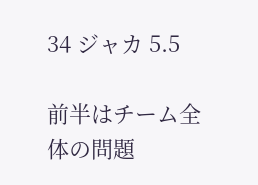34 ジャカ 5.5

前半はチーム全体の問題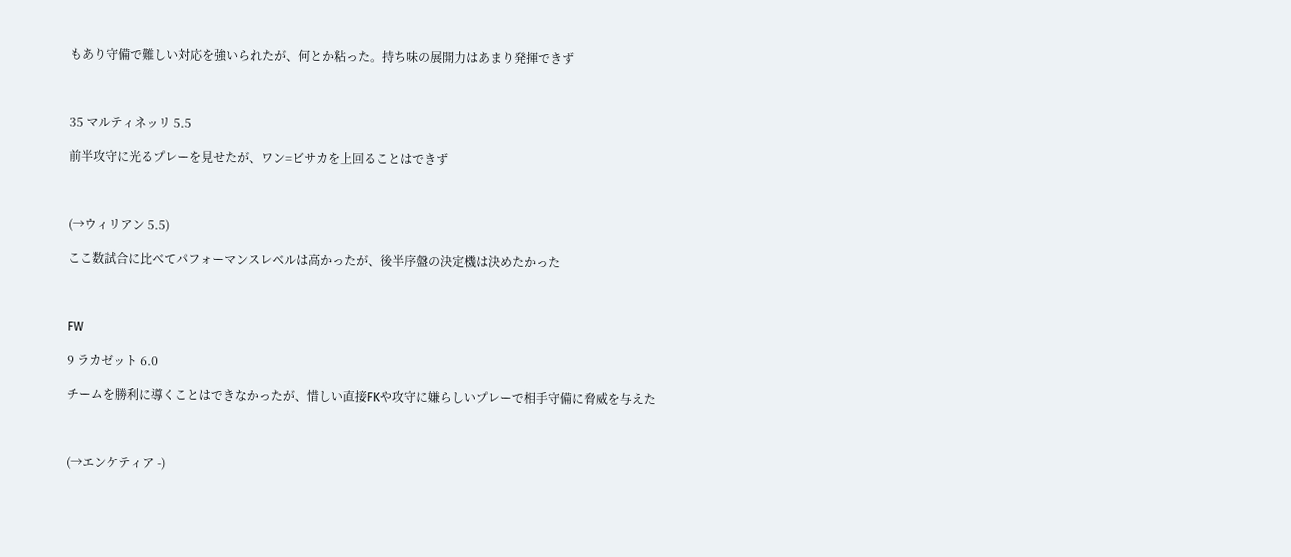もあり守備で難しい対応を強いられたが、何とか粘った。持ち味の展開力はあまり発揮できず



35 マルティネッリ 5.5

前半攻守に光るプレーを見せたが、ワン=ビサカを上回ることはできず



(→ウィリアン 5.5)

ここ数試合に比べてパフォーマンスレベルは高かったが、後半序盤の決定機は決めたかった



FW

9 ラカゼット 6.0

チームを勝利に導くことはできなかったが、惜しい直接FKや攻守に嫌らしいプレーで相手守備に脅威を与えた



(→エンケティア -)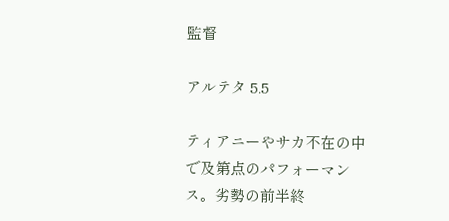監督

アルテタ 5.5

ティアニーやサカ不在の中で及第点のパフォーマンス。劣勢の前半終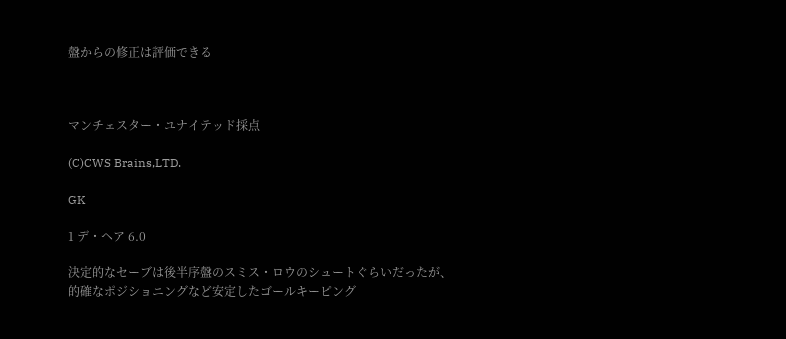盤からの修正は評価できる



マンチェスター・ユナイテッド採点

(C)CWS Brains,LTD.

GK

1 デ・ヘア 6.0

決定的なセーブは後半序盤のスミス・ロウのシュートぐらいだったが、的確なポジショニングなど安定したゴールキーピング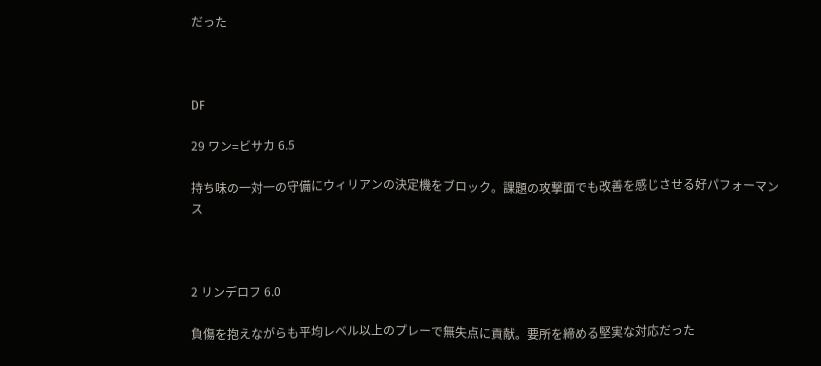だった



DF

29 ワン=ビサカ 6.5

持ち味の一対一の守備にウィリアンの決定機をブロック。課題の攻撃面でも改善を感じさせる好パフォーマンス



2 リンデロフ 6.0

負傷を抱えながらも平均レベル以上のプレーで無失点に貢献。要所を締める堅実な対応だった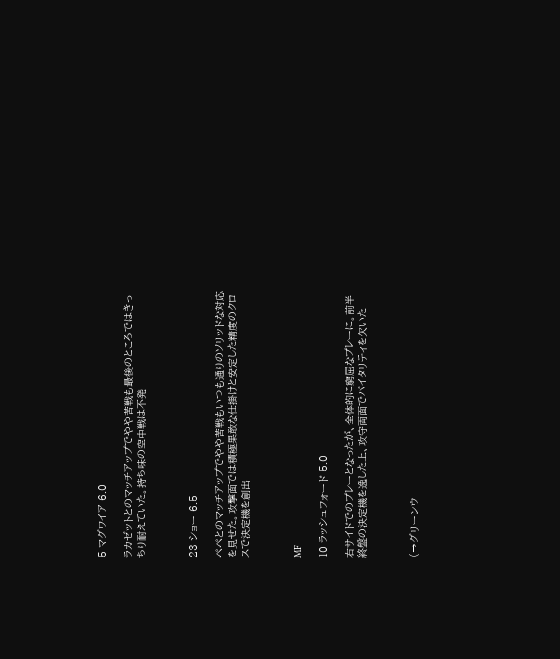5 マグワイア 6.0

ラカゼットとのマッチアップでやや苦戦も最後のところではきっちり耐えていた。持ち味の空中戦は不発



23 ショー 6.5

ペペとのマッチアップでやや苦戦もいつも通りのソリッドな対応を見せた。攻撃面では積極果敢な仕掛けと安定した精度のクロスで決定機を創出



MF

10 ラッシュフォード 5.0

右サイドでのプレーとなったが、全体的に窮屈なプレーに。前半終盤の決定機を逸した上、攻守両面でバイタリティを欠いた



(→グリーンウ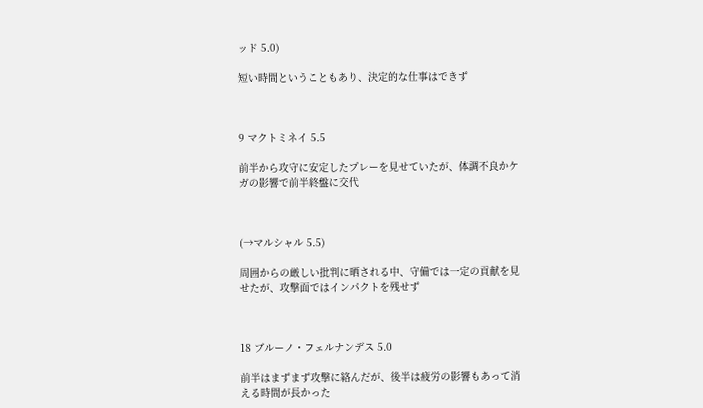ッド 5.0)

短い時間ということもあり、決定的な仕事はできず



9 マクトミネイ 5.5

前半から攻守に安定したプレーを見せていたが、体調不良かケガの影響で前半終盤に交代



(→マルシャル 5.5)

周囲からの厳しい批判に晒される中、守備では一定の貢献を見せたが、攻撃面ではインパクトを残せず



18 ブルーノ・フェルナンデス 5.0

前半はまずまず攻撃に絡んだが、後半は疲労の影響もあって消える時間が長かった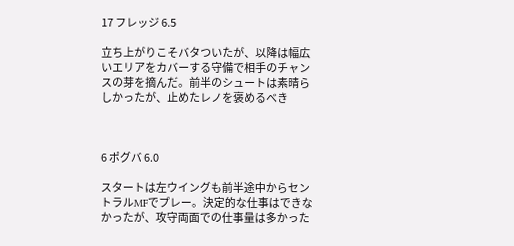17 フレッジ 6.5

立ち上がりこそバタついたが、以降は幅広いエリアをカバーする守備で相手のチャンスの芽を摘んだ。前半のシュートは素晴らしかったが、止めたレノを褒めるべき



6 ポグバ 6.0

スタートは左ウイングも前半途中からセントラルMFでプレー。決定的な仕事はできなかったが、攻守両面での仕事量は多かった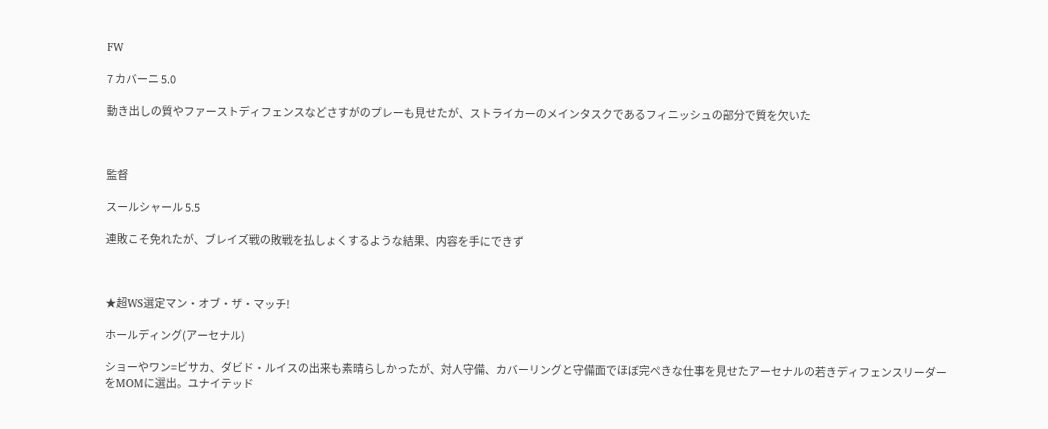FW

7 カバーニ 5.0

動き出しの質やファーストディフェンスなどさすがのプレーも見せたが、ストライカーのメインタスクであるフィニッシュの部分で質を欠いた



監督

スールシャール 5.5

連敗こそ免れたが、ブレイズ戦の敗戦を払しょくするような結果、内容を手にできず



★超WS選定マン・オブ・ザ・マッチ!

ホールディング(アーセナル)

ショーやワン=ビサカ、ダビド・ルイスの出来も素晴らしかったが、対人守備、カバーリングと守備面でほぼ完ぺきな仕事を見せたアーセナルの若きディフェンスリーダーをMOMに選出。ユナイテッド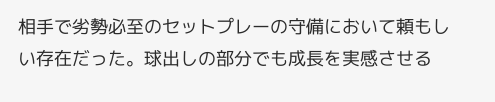相手で劣勢必至のセットプレーの守備において頼もしい存在だった。球出しの部分でも成長を実感させる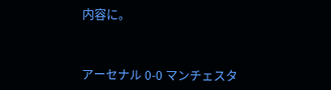内容に。



アーセナル 0-0 マンチェスタ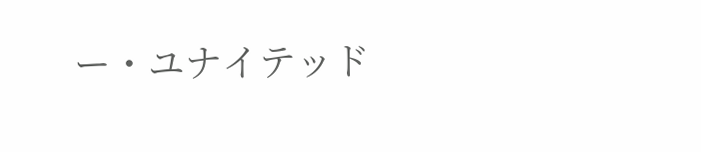ー・ユナイテッド